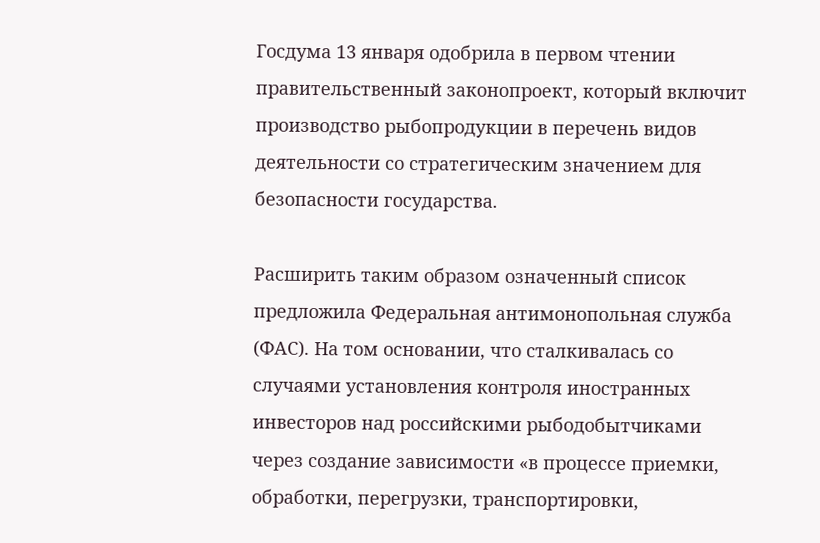Госдума 13 января одобрила в первом чтении правительственный законопроект, который включит производство рыбопродукции в перечень видов деятельности со стратегическим значением для безопасности государства.

Расширить таким образом означенный список предложила Федеральная антимонопольная служба (ФАС). На том основании, что сталкивалась со случаями установления контроля иностранных инвесторов над российскими рыбодобытчиками через создание зависимости «в процессе приемки, обработки, перегрузки, транспортировки,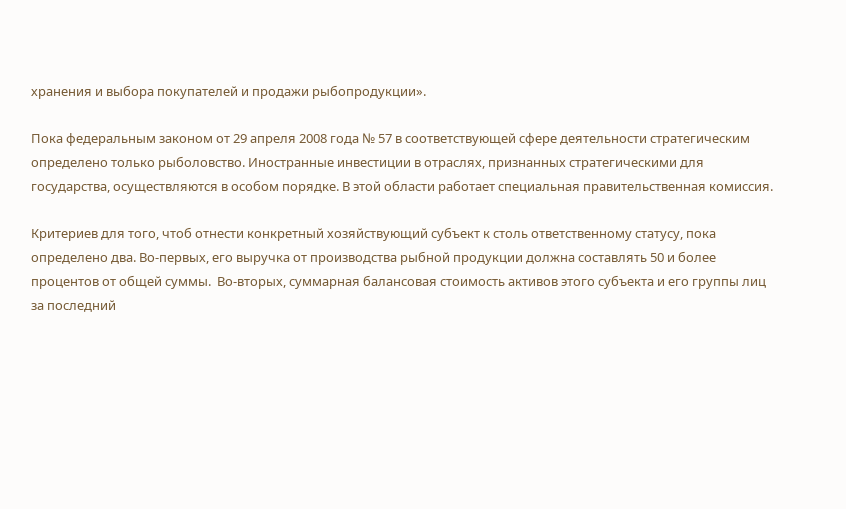хранения и выбора покупателей и продажи рыбопродукции».

Пока федеральным законом от 29 апреля 2008 года № 57 в соответствующей сфере деятельности стратегическим определено только рыболовство. Иностранные инвестиции в отраслях, признанных стратегическими для государства, осуществляются в особом порядке. В этой области работает специальная правительственная комиссия.

Критериев для того, чтоб отнести конкретный хозяйствующий субъект к столь ответственному статусу, пока определено два. Во-первых, его выручка от производства рыбной продукции должна составлять 50 и более процентов от общей суммы.  Во-вторых, суммарная балансовая стоимость активов этого субъекта и его группы лиц за последний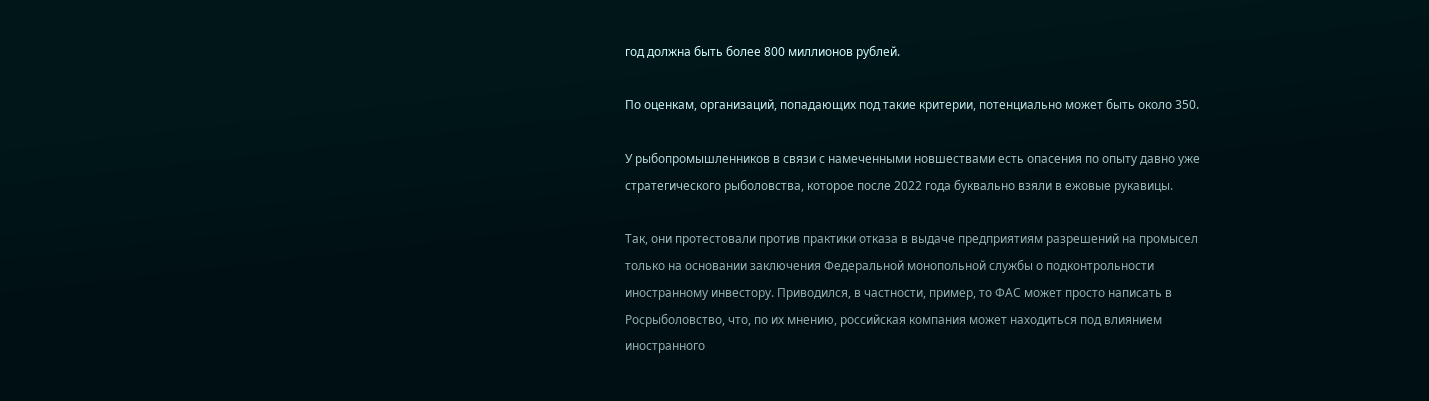год должна быть более 800 миллионов рублей.

По оценкам, организаций, попадающих под такие критерии, потенциально может быть около 350.

У рыбопромышленников в связи с намеченными новшествами есть опасения по опыту давно уже стратегического рыболовства, которое после 2022 года буквально взяли в ежовые рукавицы.

Так, они протестовали против практики отказа в выдаче предприятиям разрешений на промысел только на основании заключения Федеральной монопольной службы о подконтрольности иностранному инвестору. Приводился, в частности, пример, то ФАС может просто написать в Росрыболовство, что, по их мнению, российская компания может находиться под влиянием иностранного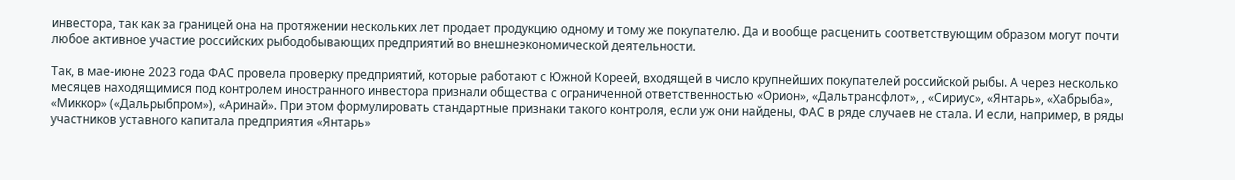инвестора, так как за границей она на протяжении нескольких лет продает продукцию одному и тому же покупателю. Да и вообще расценить соответствующим образом могут почти любое активное участие российских рыбодобывающих предприятий во внешнеэкономической деятельности.

Так, в мае-июне 2023 года ФАС провела проверку предприятий, которые работают с Южной Кореей, входящей в число крупнейших покупателей российской рыбы. А через несколько месяцев находящимися под контролем иностранного инвестора признали общества с ограниченной ответственностью «Орион», «Дальтрансфлот», , «Сириус», «Янтарь», «Хабрыба», «Миккор» («Дальрыбпром»), «Аринай». При этом формулировать стандартные признаки такого контроля, если уж они найдены, ФАС в ряде случаев не стала. И если, например, в ряды участников уставного капитала предприятия «Янтарь»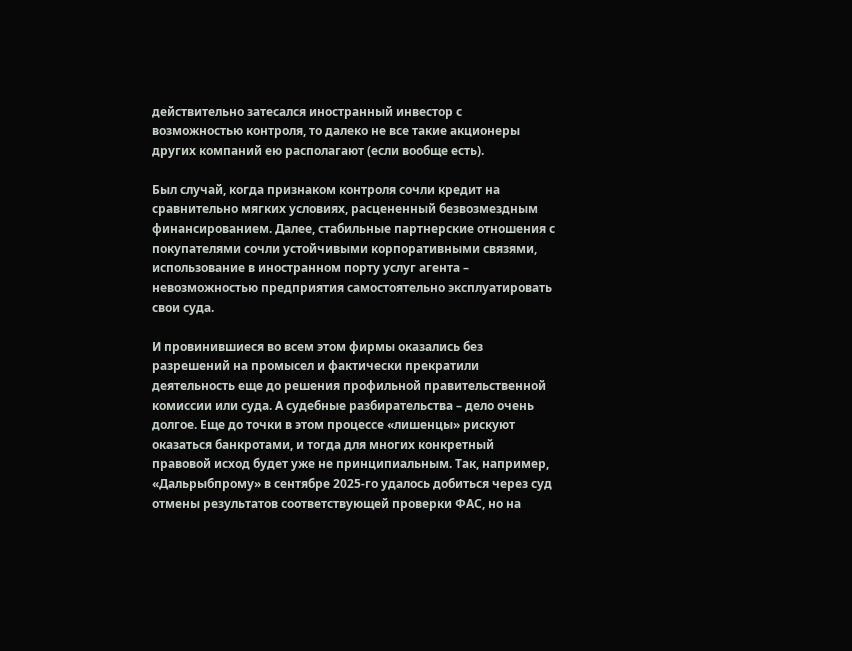действительно затесался иностранный инвестор с возможностью контроля, то далеко не все такие акционеры других компаний ею располагают (если вообще есть).

Был случай, когда признаком контроля сочли кредит на сравнительно мягких условиях, расцененный безвозмездным финансированием. Далее, стабильные партнерские отношения с покупателями сочли устойчивыми корпоративными связями, использование в иностранном порту услуг агента – невозможностью предприятия самостоятельно эксплуатировать свои суда.

И провинившиеся во всем этом фирмы оказались без разрешений на промысел и фактически прекратили деятельность еще до решения профильной правительственной комиссии или суда. А судебные разбирательства – дело очень долгое. Еще до точки в этом процессе «лишенцы» рискуют оказаться банкротами, и тогда для многих конкретный правовой исход будет уже не принципиальным. Так, например, «Дальрыбпрому» в сентябре 2025-го удалось добиться через суд отмены результатов соответствующей проверки ФАС, но на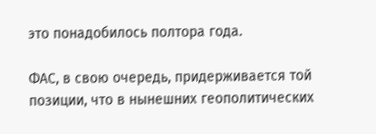это понадобилось полтора года.

ФАС, в свою очередь, придерживается той позиции, что в нынешних геополитических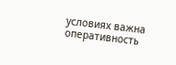условиях важна оперативность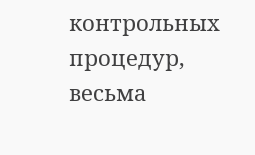контрольных процедур, весьма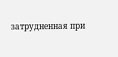затрудненная при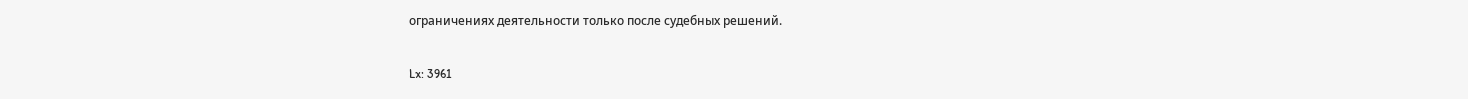ограничениях деятельности только после судебных решений.

Lx: 3961